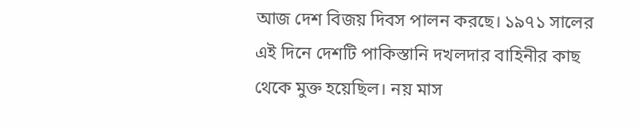আজ দেশ বিজয় দিবস পালন করছে। ১৯৭১ সালের এই দিনে দেশটি পাকিস্তানি দখলদার বাহিনীর কাছ থেকে মুক্ত হয়েছিল। নয় মাস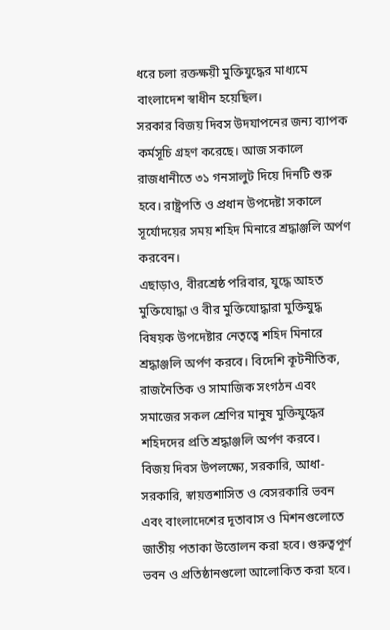ধরে চলা রক্তক্ষয়ী মুক্তিযুদ্ধের মাধ্যমে বাংলাদেশ স্বাধীন হয়েছিল।
সরকার বিজয় দিবস উদযাপনের জন্য ব্যাপক কর্মসূচি গ্রহণ করেছে। আজ সকালে রাজধানীতে ৩১ গনসালুট দিয়ে দিনটি শুরু হবে। রাষ্ট্রপতি ও প্রধান উপদেষ্টা সকালে সূর্যোদয়ের সময় শহিদ মিনারে শ্রদ্ধাঞ্জলি অর্পণ করবেন।
এছাড়াও, বীরশ্রেষ্ঠ পরিবার, যুদ্ধে আহত মুক্তিযোদ্ধা ও বীর মুক্তিযোদ্ধারা মুক্তিযুদ্ধ বিষয়ক উপদেষ্টার নেতৃত্বে শহিদ মিনারে শ্রদ্ধাঞ্জলি অর্পণ করবে। বিদেশি কূটনীতিক, রাজনৈতিক ও সামাজিক সংগঠন এবং সমাজের সকল শ্রেণির মানুষ মুক্তিযুদ্ধের শহিদদের প্রতি শ্রদ্ধাঞ্জলি অর্পণ করবে।
বিজয় দিবস উপলক্ষ্যে, সরকারি, আধা-সরকারি, স্বায়ত্তশাসিত ও বেসরকারি ভবন এবং বাংলাদেশের দূতাবাস ও মিশনগুলোতে জাতীয় পতাকা উত্তোলন করা হবে। গুরুত্বপূর্ণ ভবন ও প্রতিষ্ঠানগুলো আলোকিত করা হবে।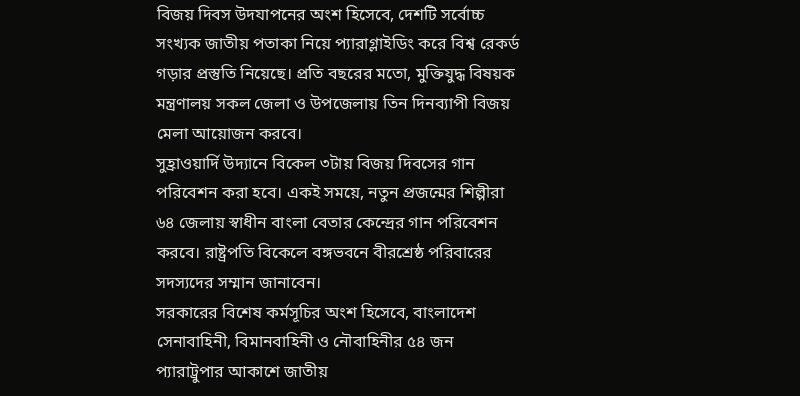বিজয় দিবস উদযাপনের অংশ হিসেবে, দেশটি সর্বোচ্চ সংখ্যক জাতীয় পতাকা নিয়ে প্যারাগ্লাইডিং করে বিশ্ব রেকর্ড গড়ার প্রস্তুতি নিয়েছে। প্রতি বছরের মতো, মুক্তিযুদ্ধ বিষয়ক মন্ত্রণালয় সকল জেলা ও উপজেলায় তিন দিনব্যাপী বিজয় মেলা আয়োজন করবে।
সুহ্রাওয়ার্দি উদ্যানে বিকেল ৩টায় বিজয় দিবসের গান পরিবেশন করা হবে। একই সময়ে, নতুন প্রজন্মের শিল্পীরা ৬৪ জেলায় স্বাধীন বাংলা বেতার কেন্দ্রের গান পরিবেশন করবে। রাষ্ট্রপতি বিকেলে বঙ্গভবনে বীরশ্রেষ্ঠ পরিবারের সদস্যদের সম্মান জানাবেন।
সরকারের বিশেষ কর্মসূচির অংশ হিসেবে, বাংলাদেশ সেনাবাহিনী, বিমানবাহিনী ও নৌবাহিনীর ৫৪ জন প্যারাট্রুপার আকাশে জাতীয়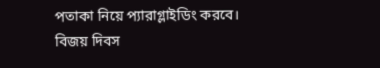পতাকা নিয়ে প্যারাগ্লাইডিং করবে।
বিজয় দিবস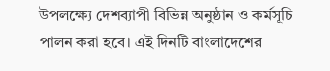উপলক্ষ্যে দেশব্যাপী বিভিন্ন অনুষ্ঠান ও কর্মসূচি পালন করা হবে। এই দিনটি বাংলাদেশের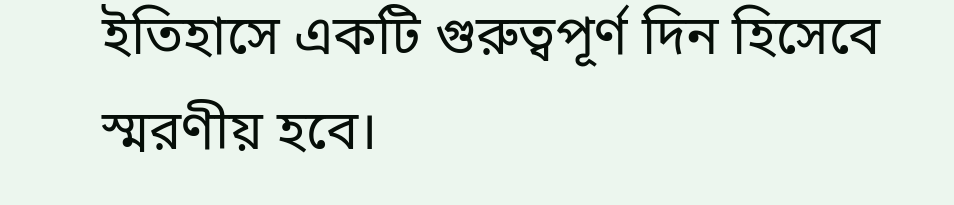ইতিহাসে একটি গুরুত্বপূর্ণ দিন হিসেবে স্মরণীয় হবে।